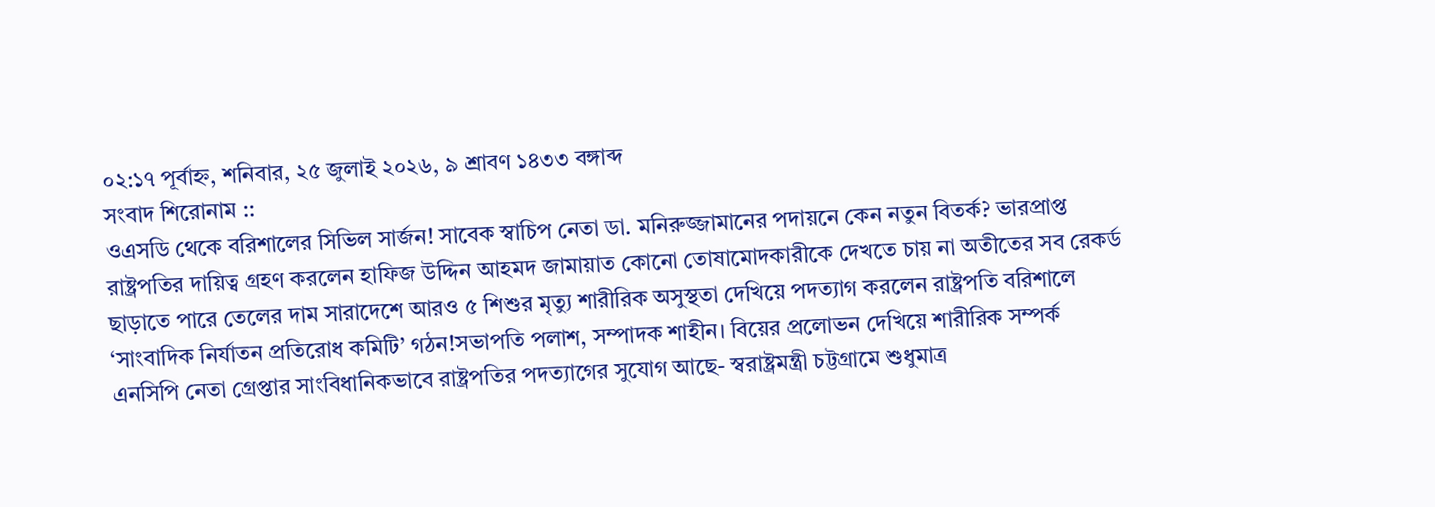০২:১৭ পূর্বাহ্ন, শনিবার, ২৫ জুলাই ২০২৬, ৯ শ্রাবণ ১৪৩৩ বঙ্গাব্দ
সংবাদ শিরোনাম ::
ওএসডি থেকে বরিশালের সিভিল সার্জন! সাবেক স্বাচিপ নেতা ডা. মনিরুজ্জামানের পদায়নে কেন নতুন বিতর্ক? ভারপ্রাপ্ত রাষ্ট্রপতির দায়িত্ব গ্রহণ করলেন হাফিজ উদ্দিন আহমদ জামায়াত কোনো তোষামোদকারীকে দেখতে চায় না অতীতের সব রেকর্ড ছাড়াতে পারে তেলের দাম সারাদেশে আরও ৫ শিশুর মৃত্যু শারীরিক অসুস্থতা দেখিয়ে পদত্যাগ করলেন রাষ্ট্রপতি বরিশালে ‘সাংবাদিক নির্যাতন প্রতিরোধ কমিটি’ গঠন!সভাপতি পলাশ, সম্পাদক শাহীন। বিয়ের প্রলোভন দেখিয়ে শারীরিক সম্পর্ক এনসিপি নেতা গ্রেপ্তার সাংবিধানিকভাবে রাষ্ট্রপতির পদত্যাগের সুযোগ আছে- স্বরাষ্ট্রমন্ত্রী চট্টগ্রামে শুধুমাত্র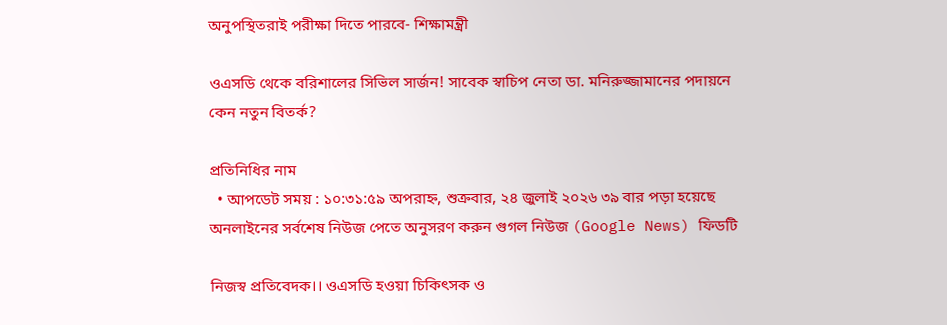অনুপস্থিতরাই পরীক্ষা দিতে পারবে- শিক্ষামন্ত্রী

ওএসডি থেকে বরিশালের সিভিল সার্জন! সাবেক স্বাচিপ নেতা ডা. মনিরুজ্জামানের পদায়নে কেন নতুন বিতর্ক?

প্রতিনিধির নাম
  • আপডেট সময় : ১০:৩১:৫৯ অপরাহ্ন, শুক্রবার, ২৪ জুলাই ২০২৬ ৩৯ বার পড়া হয়েছে
অনলাইনের সর্বশেষ নিউজ পেতে অনুসরণ করুন গুগল নিউজ (Google News) ফিডটি

নিজস্ব প্রতিবেদক।। ওএসডি হওয়া চিকিৎসক ও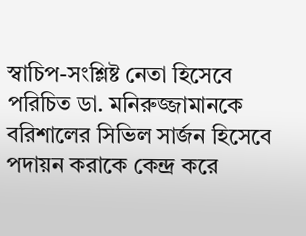স্বাচিপ-সংশ্লিষ্ট নেতা হিসেবে পরিচিত ডা. মনিরুজ্জামানকে বরিশালের সিভিল সার্জন হিসেবে পদায়ন করাকে কেন্দ্র করে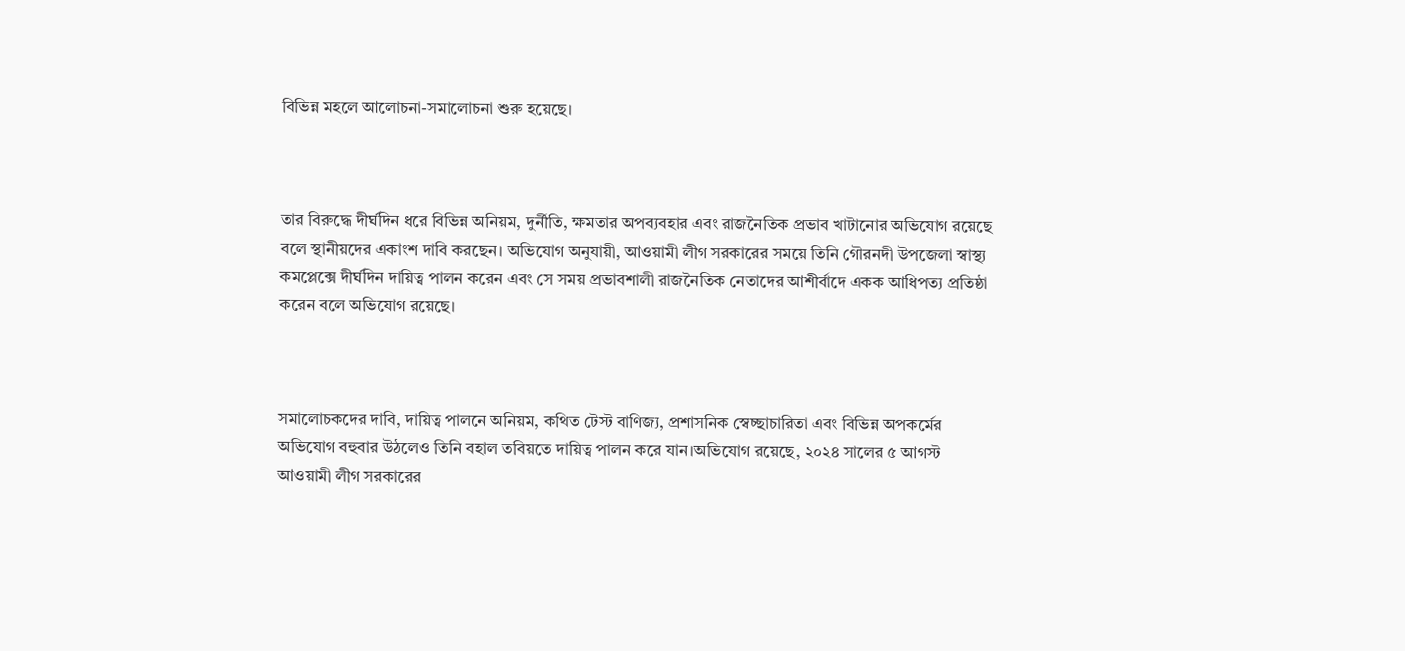বিভিন্ন মহলে আলোচনা-সমালোচনা শুরু হয়েছে।



তার বিরুদ্ধে দীর্ঘদিন ধরে বিভিন্ন অনিয়ম, দুর্নীতি, ক্ষমতার অপব্যবহার এবং রাজনৈতিক প্রভাব খাটানোর অভিযোগ রয়েছে বলে স্থানীয়দের একাংশ দাবি করছেন। অভিযোগ অনুযায়ী, আওয়ামী লীগ সরকারের সময়ে তিনি গৌরনদী উপজেলা স্বাস্থ্য কমপ্লেক্সে দীর্ঘদিন দায়িত্ব পালন করেন এবং সে সময় প্রভাবশালী রাজনৈতিক নেতাদের আশীর্বাদে একক আধিপত্য প্রতিষ্ঠা করেন বলে অভিযোগ রয়েছে।



সমালোচকদের দাবি, দায়িত্ব পালনে অনিয়ম, কথিত টেস্ট বাণিজ্য, প্রশাসনিক স্বেচ্ছাচারিতা এবং বিভিন্ন অপকর্মের অভিযোগ বহুবার উঠলেও তিনি বহাল তবিয়তে দায়িত্ব পালন করে যান।অভিযোগ রয়েছে, ২০২৪ সালের ৫ আগস্ট আওয়ামী লীগ সরকারের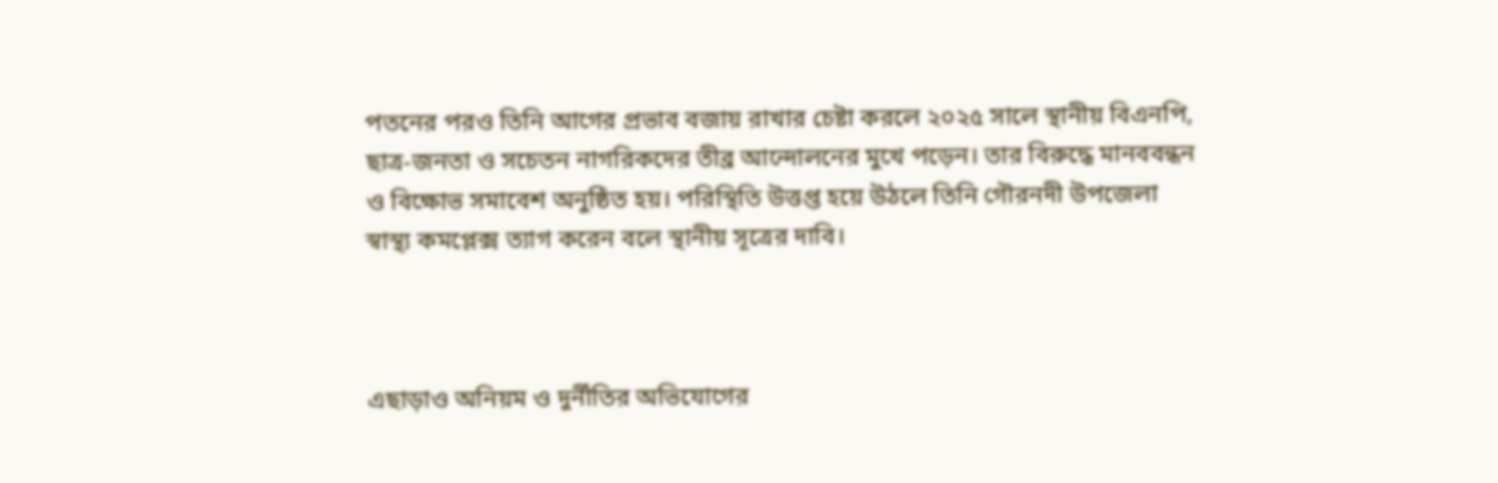পতনের পরও তিনি আগের প্রভাব বজায় রাখার চেষ্টা করলে ২০২৫ সালে স্থানীয় বিএনপি, ছাত্র-জনতা ও সচেতন নাগরিকদের তীব্র আন্দোলনের মুখে পড়েন। তার বিরুদ্ধে মানববন্ধন ও বিক্ষোভ সমাবেশ অনুষ্ঠিত হয়। পরিস্থিতি উত্তপ্ত হয়ে উঠলে তিনি গৌরনদী উপজেলা স্বাস্থ্য কমপ্লেক্স ত্যাগ করেন বলে স্থানীয় সূত্রের দাবি।



এছাড়াও অনিয়ম ও দুর্নীতির অভিযোগের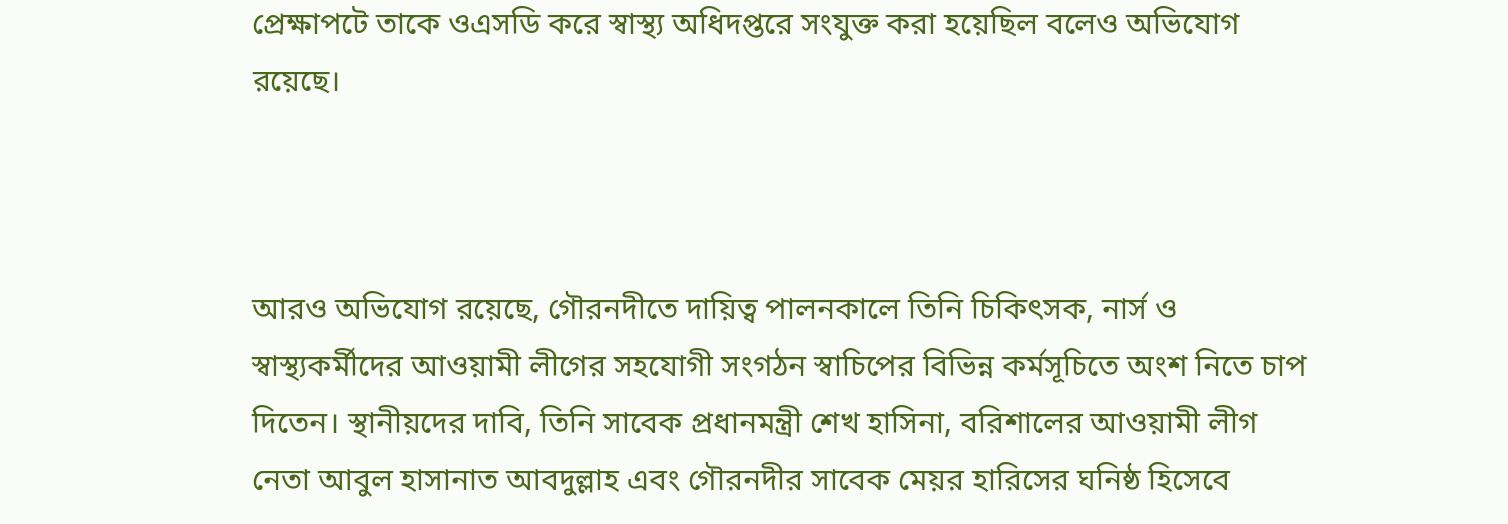প্রেক্ষাপটে তাকে ওএসডি করে স্বাস্থ্য অধিদপ্তরে সংযুক্ত করা হয়েছিল বলেও অভিযোগ রয়েছে।



আরও অভিযোগ রয়েছে, গৌরনদীতে দায়িত্ব পালনকালে তিনি চিকিৎসক, নার্স ও স্বাস্থ্যকর্মীদের আওয়ামী লীগের সহযোগী সংগঠন স্বাচিপের বিভিন্ন কর্মসূচিতে অংশ নিতে চাপ দিতেন। স্থানীয়দের দাবি, তিনি সাবেক প্রধানমন্ত্রী শেখ হাসিনা, বরিশালের আওয়ামী লীগ নেতা আবুল হাসানাত আবদুল্লাহ এবং গৌরনদীর সাবেক মেয়র হারিসের ঘনিষ্ঠ হিসেবে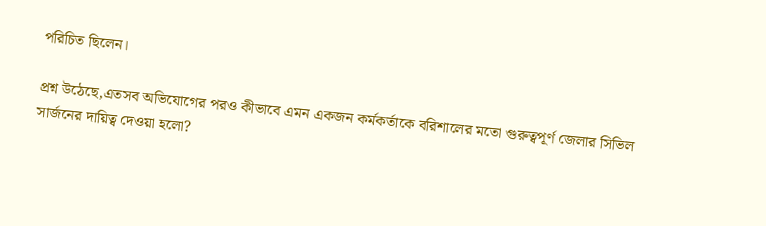পরিচিত ছিলেন।

প্রশ্ন উঠেছে,এতসব অভিযোগের পরও কীভাবে এমন একজন কর্মকর্তাকে বরিশালের মতো গুরুত্বপূর্ণ জেলার সিভিল সার্জনের দায়িত্ব দেওয়া হলো?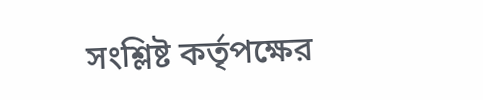সংশ্লিষ্ট কর্তৃপক্ষের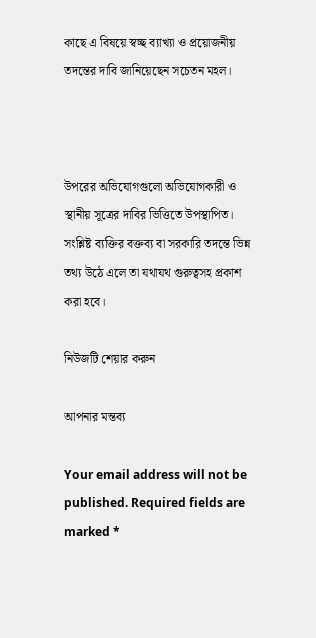কাছে এ বিষয়ে স্বচ্ছ ব্যাখ্যা ও প্রয়োজনীয় তদন্তের দাবি জানিয়েছেন সচেতন মহল।



উপরের অভিযোগগুলো অভিযোগকারী ও স্থানীয় সূত্রের দাবির ভিত্তিতে উপস্থাপিত। সংশ্লিষ্ট ব্যক্তির বক্তব্য বা সরকারি তদন্তে ভিন্ন তথ্য উঠে এলে তা যথাযথ গুরুত্বসহ প্রকাশ করা হবে।

নিউজটি শেয়ার করুন

আপনার মন্তব্য

Your email address will not be published. Required fields are marked *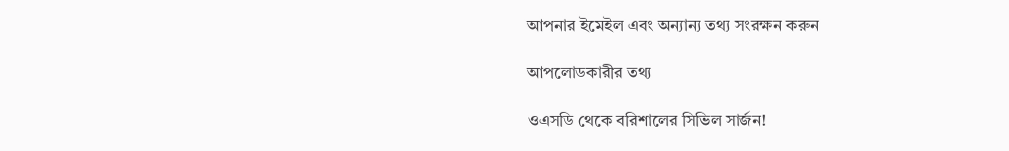আপনার ইমেইল এবং অন্যান্য তথ্য সংরক্ষন করুন

আপলোডকারীর তথ্য

ওএসডি থেকে বরিশালের সিভিল সার্জন!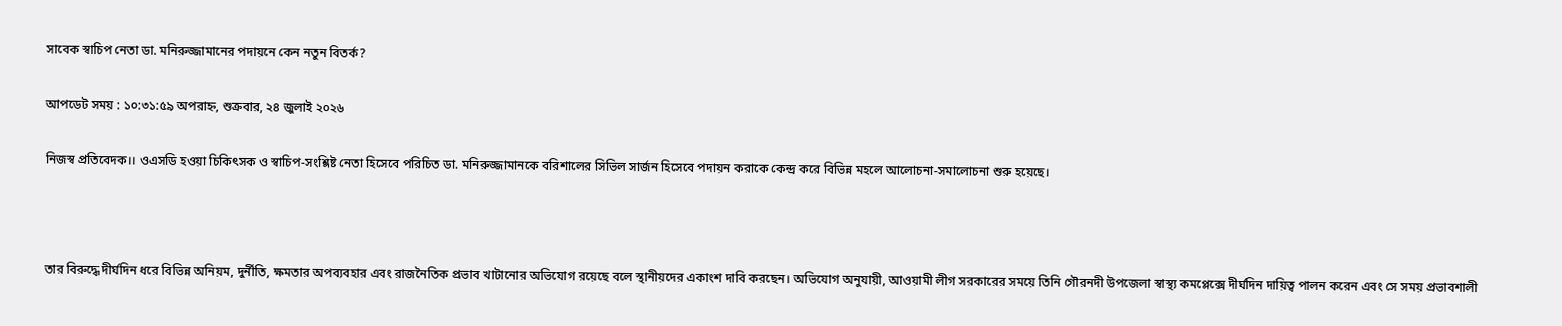সাবেক স্বাচিপ নেতা ডা. মনিরুজ্জামানের পদায়নে কেন নতুন বিতর্ক?

আপডেট সময় : ১০:৩১:৫৯ অপরাহ্ন, শুক্রবার, ২৪ জুলাই ২০২৬

নিজস্ব প্রতিবেদক।। ওএসডি হওয়া চিকিৎসক ও স্বাচিপ-সংশ্লিষ্ট নেতা হিসেবে পরিচিত ডা. মনিরুজ্জামানকে বরিশালের সিভিল সার্জন হিসেবে পদায়ন করাকে কেন্দ্র করে বিভিন্ন মহলে আলোচনা-সমালোচনা শুরু হয়েছে।



তার বিরুদ্ধে দীর্ঘদিন ধরে বিভিন্ন অনিয়ম, দুর্নীতি, ক্ষমতার অপব্যবহার এবং রাজনৈতিক প্রভাব খাটানোর অভিযোগ রয়েছে বলে স্থানীয়দের একাংশ দাবি করছেন। অভিযোগ অনুযায়ী, আওয়ামী লীগ সরকারের সময়ে তিনি গৌরনদী উপজেলা স্বাস্থ্য কমপ্লেক্সে দীর্ঘদিন দায়িত্ব পালন করেন এবং সে সময় প্রভাবশালী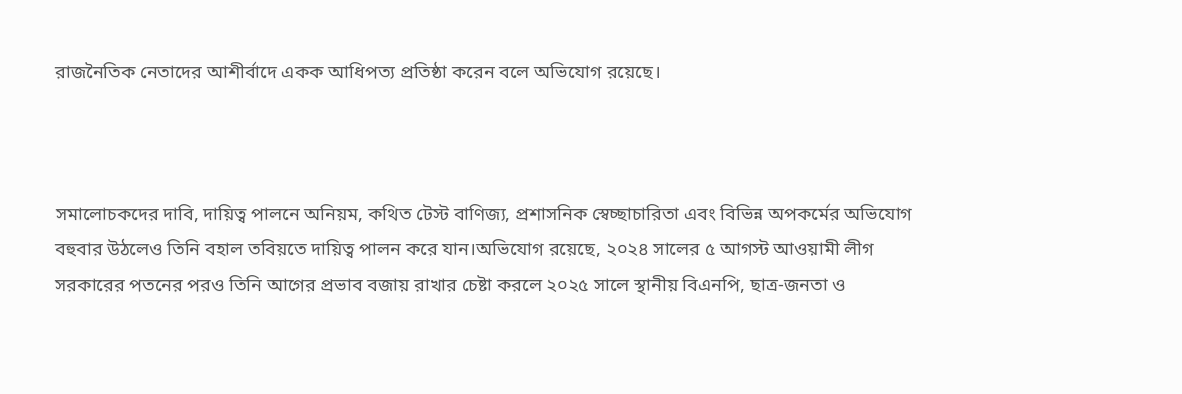রাজনৈতিক নেতাদের আশীর্বাদে একক আধিপত্য প্রতিষ্ঠা করেন বলে অভিযোগ রয়েছে।



সমালোচকদের দাবি, দায়িত্ব পালনে অনিয়ম, কথিত টেস্ট বাণিজ্য, প্রশাসনিক স্বেচ্ছাচারিতা এবং বিভিন্ন অপকর্মের অভিযোগ বহুবার উঠলেও তিনি বহাল তবিয়তে দায়িত্ব পালন করে যান।অভিযোগ রয়েছে, ২০২৪ সালের ৫ আগস্ট আওয়ামী লীগ সরকারের পতনের পরও তিনি আগের প্রভাব বজায় রাখার চেষ্টা করলে ২০২৫ সালে স্থানীয় বিএনপি, ছাত্র-জনতা ও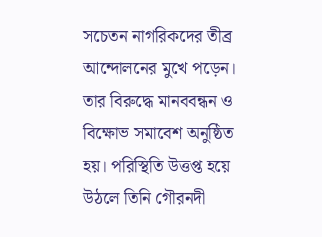সচেতন নাগরিকদের তীব্র আন্দোলনের মুখে পড়েন। তার বিরুদ্ধে মানববন্ধন ও বিক্ষোভ সমাবেশ অনুষ্ঠিত হয়। পরিস্থিতি উত্তপ্ত হয়ে উঠলে তিনি গৌরনদী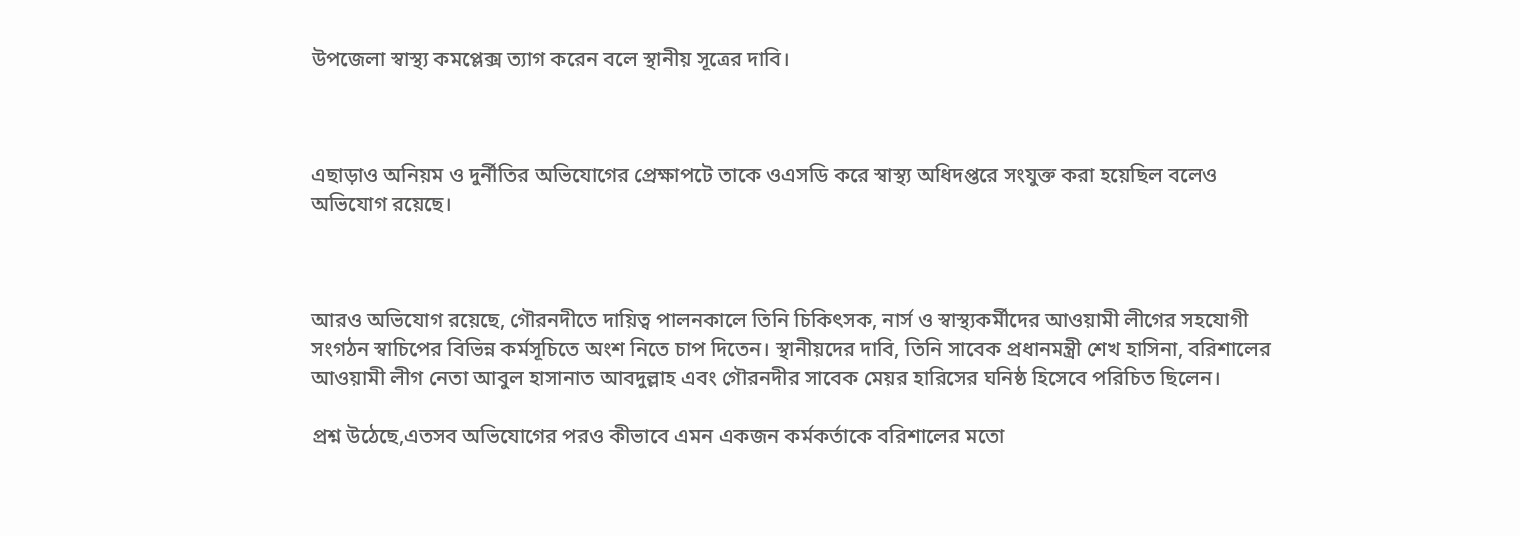উপজেলা স্বাস্থ্য কমপ্লেক্স ত্যাগ করেন বলে স্থানীয় সূত্রের দাবি।



এছাড়াও অনিয়ম ও দুর্নীতির অভিযোগের প্রেক্ষাপটে তাকে ওএসডি করে স্বাস্থ্য অধিদপ্তরে সংযুক্ত করা হয়েছিল বলেও অভিযোগ রয়েছে।



আরও অভিযোগ রয়েছে, গৌরনদীতে দায়িত্ব পালনকালে তিনি চিকিৎসক, নার্স ও স্বাস্থ্যকর্মীদের আওয়ামী লীগের সহযোগী সংগঠন স্বাচিপের বিভিন্ন কর্মসূচিতে অংশ নিতে চাপ দিতেন। স্থানীয়দের দাবি, তিনি সাবেক প্রধানমন্ত্রী শেখ হাসিনা, বরিশালের আওয়ামী লীগ নেতা আবুল হাসানাত আবদুল্লাহ এবং গৌরনদীর সাবেক মেয়র হারিসের ঘনিষ্ঠ হিসেবে পরিচিত ছিলেন।

প্রশ্ন উঠেছে,এতসব অভিযোগের পরও কীভাবে এমন একজন কর্মকর্তাকে বরিশালের মতো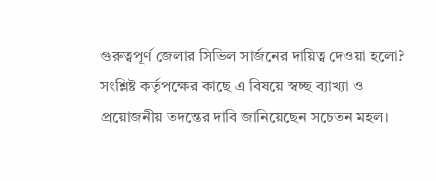গুরুত্বপূর্ণ জেলার সিভিল সার্জনের দায়িত্ব দেওয়া হলো? সংশ্লিষ্ট কর্তৃপক্ষের কাছে এ বিষয়ে স্বচ্ছ ব্যাখ্যা ও প্রয়োজনীয় তদন্তের দাবি জানিয়েছেন সচেতন মহল।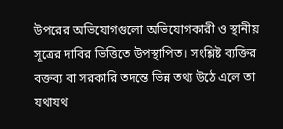উপরের অভিযোগগুলো অভিযোগকারী ও স্থানীয় সূত্রের দাবির ভিত্তিতে উপস্থাপিত। সংশ্লিষ্ট ব্যক্তির বক্তব্য বা সরকারি তদন্তে ভিন্ন তথ্য উঠে এলে তা যথাযথ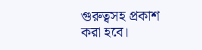গুরুত্বসহ প্রকাশ করা হবে।